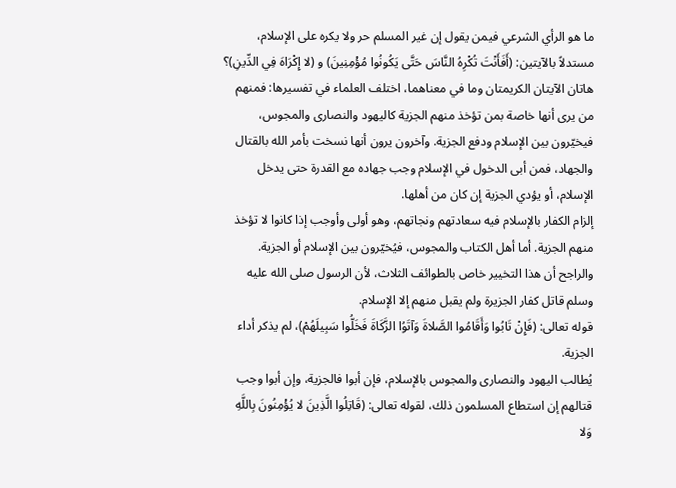ما هو الرأي الشرعي فيمن يقول إن غير المسلم حر ولا يكره على الإسلام، مستدلاً بالآيتين: (أَفَأَنْتَ تُكْرِهُ النَّاسَ حَتَّى يَكُونُوا مُؤْمِنِينَ) و (لا إِكْرَاهَ فِي الدِّينِ)؟
هاتان الآيتان الكريمتان وما في معناهما، اختلف العلماء في تفسيرها: فمنهم من يرى أنها خاصة بمن تؤخذ منهم الجزية كاليهود والنصارى والمجوس، فيخيّرون بين الإسلام ودفع الجزية. وآخرون يرون أنها نسخت بأمر الله بالقتال والجهاد، فمن أبى الدخول في الإسلام وجب جهاده مع القدرة حتى يدخل الإسلام، أو يؤدي الجزية إن كان من أهلها.
إلزام الكفار بالإسلام فيه سعادتهم ونجاتهم، وهو أولى وأوجب إذا كانوا لا تؤخذ منهم الجزية. أما أهل الكتاب والمجوس، فيُخيّرون بين الإسلام أو الجزية. والراجح أن هذا التخيير خاص بالطوائف الثلاث، لأن الرسول صلى الله عليه وسلم قاتل كفار الجزيرة ولم يقبل منهم إلا الإسلام.
قوله تعالى: (فَإِنْ تَابُوا وَأَقَامُوا الصَّلاةَ وَآتَوُا الزَّكَاةَ فَخَلُّوا سَبِيلَهُمْ)، لم يذكر أداء الجزية.
يُطالب اليهود والنصارى والمجوس بالإسلام، فإن أبوا فالجزية، وإن أبوا وجب قتالهم إن استطاع المسلمون ذلك، لقوله تعالى: (قَاتِلُوا الَّذِينَ لا يُؤْمِنُونَ بِاللَّهِ وَلا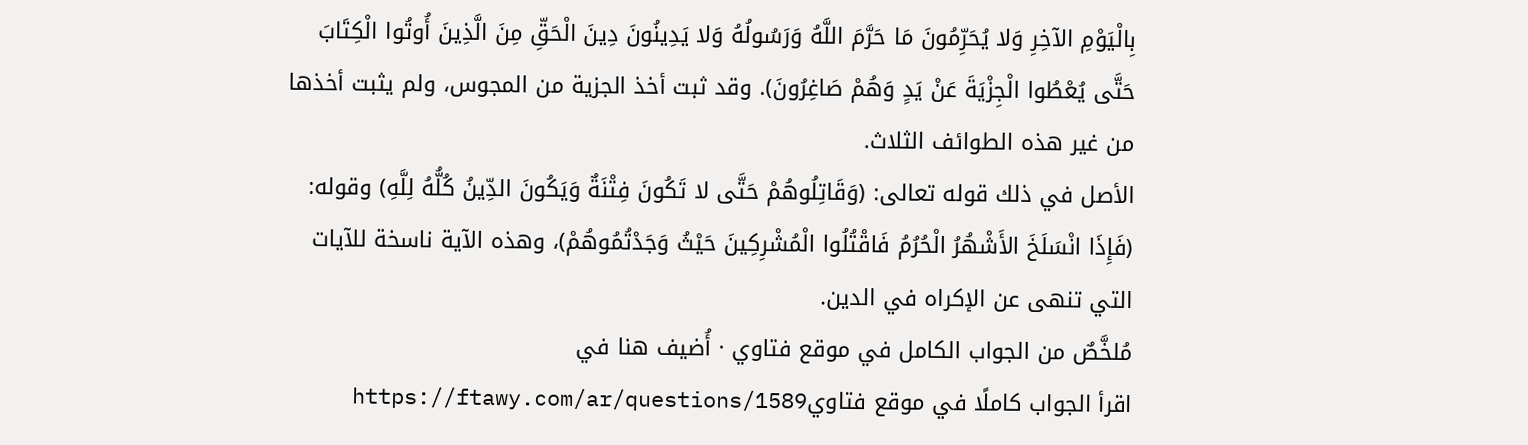بِالْيَوْمِ الآخِرِ وَلا يُحَرِّمُونَ مَا حَرَّمَ اللَّهُ وَرَسُولُهُ وَلا يَدِينُونَ دِينَ الْحَقِّ مِنَ الَّذِينَ أُوتُوا الْكِتَابَ حَتَّى يُعْطُوا الْجِزْيَةَ عَنْ يَدٍ وَهُمْ صَاغِرُونَ). وقد ثبت أخذ الجزية من المجوس، ولم يثبت أخذها من غير هذه الطوائف الثلاث.
الأصل في ذلك قوله تعالى: (وَقَاتِلُوهُمْ حَتَّى لا تَكُونَ فِتْنَةٌ وَيَكُونَ الدِّينُ كُلُّهُ لِلَّهِ) وقوله: (فَإِذَا انْسَلَخَ الأَشْهُرُ الْحُرُمُ فَاقْتُلُوا الْمُشْرِكِينَ حَيْثُ وَجَدْتُمُوهُمْ)، وهذه الآية ناسخة للآيات التي تنهى عن الإكراه في الدين.
مُلخَّصٌ من الجواب الكامل في موقع فتاوي · أُضيف هنا في
اقرأ الجواب كاملًا في موقع فتاويhttps://ftawy.com/ar/questions/1589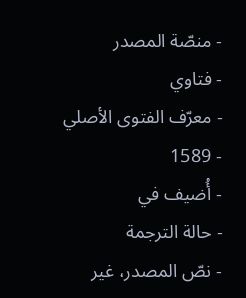- منصّة المصدر
- فتاوي
- معرّف الفتوى الأصلي
- 1589
- أُضيف في
- حالة الترجمة
- نصّ المصدر، غير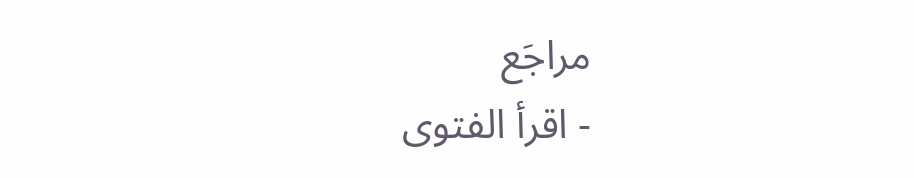مراجَع
- اقرأ الفتوى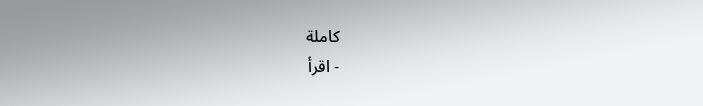كاملة
- اقرأ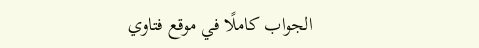الجواب كاملًا في موقع فتاوي